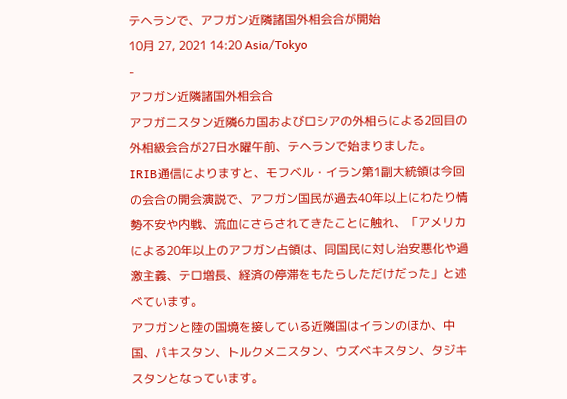テヘランで、アフガン近隣諸国外相会合が開始
10月 27, 2021 14:20 Asia/Tokyo
-
アフガン近隣諸国外相会合
アフガニスタン近隣6カ国およびロシアの外相らによる2回目の外相級会合が27日水曜午前、テヘランで始まりました。
IRIB通信によりますと、モフベル・イラン第1副大統領は今回の会合の開会演説で、アフガン国民が過去40年以上にわたり情勢不安や内戦、流血にさらされてきたことに触れ、「アメリカによる20年以上のアフガン占領は、同国民に対し治安悪化や過激主義、テロ増長、経済の停滞をもたらしただけだった」と述べています。
アフガンと陸の国境を接している近隣国はイランのほか、中国、パキスタン、トルクメニスタン、ウズベキスタン、タジキスタンとなっています。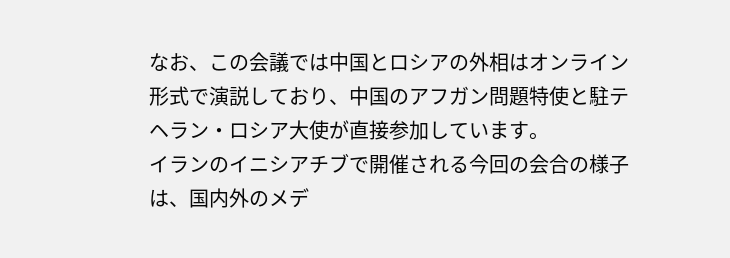なお、この会議では中国とロシアの外相はオンライン形式で演説しており、中国のアフガン問題特使と駐テヘラン・ロシア大使が直接参加しています。
イランのイニシアチブで開催される今回の会合の様子は、国内外のメデ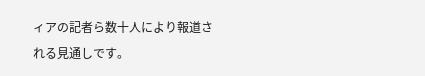ィアの記者ら数十人により報道される見通しです。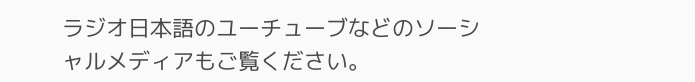ラジオ日本語のユーチューブなどのソーシャルメディアもご覧ください。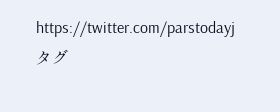https://twitter.com/parstodayj
タグ